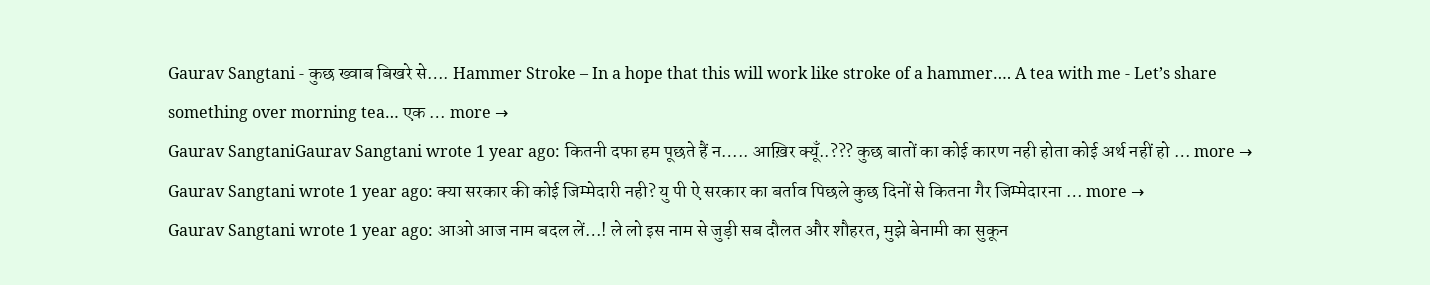Gaurav Sangtani - कुछ ख्वाब बिखरे से…. Hammer Stroke – In a hope that this will work like stroke of a hammer…. A tea with me - Let’s share something over morning tea… एक … more →
Gaurav SangtaniGaurav Sangtani wrote 1 year ago: कितनी दफा हम पूछते हैं न….. आख़िर क्यूँ..??? कुछ बातों का कोई कारण नही होता कोई अर्थ नहीं हो … more →
Gaurav Sangtani wrote 1 year ago: क्या सरकार की कोई जिम्मेदारी नही? यु पी ऐ सरकार का बर्ताव पिछले कुछ दिनों से कितना गैर जिम्मेदारना … more →
Gaurav Sangtani wrote 1 year ago: आओ आज नाम बदल लें…! ले लो इस नाम से जुड़ी सब दौलत और शौहरत, मुझे बेनामी का सुकून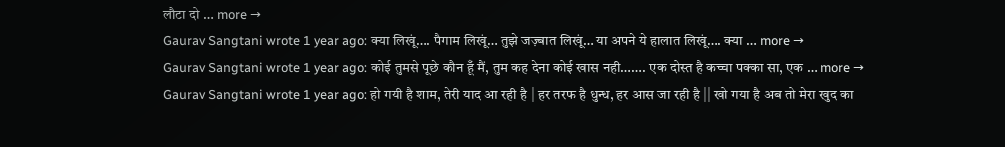लौटा दो … more →
Gaurav Sangtani wrote 1 year ago: क्या लिखूं…. पैगाम लिखूं… तुझे जज़्बात लिखूं… या अपने ये हालात लिखूं…. क्या … more →
Gaurav Sangtani wrote 1 year ago: कोई तुमसे पूछे कौन हूँ मैं, तुम कह देना कोई खास नही……. एक दोस्त है कच्चा पक्का सा, एक … more →
Gaurav Sangtani wrote 1 year ago: हो गयी है शाम, तेरी याद आ रही है | हर तरफ है धुन्ध, हर आस जा रही है || खो गया है अब तो मेरा खुद का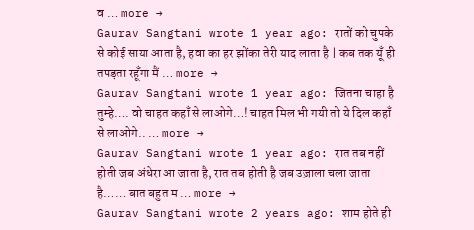व … more →
Gaurav Sangtani wrote 1 year ago: रातों को चुपके से कोई साया आता है, हवा का हर झोंका तेरी याद लाता है | कब तक यूँ ही तपड़ता रहूँगा मैं … more →
Gaurav Sangtani wrote 1 year ago: जितना चाहा है तुम्हे…. वो चाहत कहाँ से लाओगे…! चाहत मिल भी गयी तो ये दिल कहाँ से लाओगे.. … more →
Gaurav Sangtani wrote 1 year ago: रात तब नहीं होती जब अंधेरा आ जाता है, रात तब होती है जब उज़ाला चला जाता है…… बात बहुत म … more →
Gaurav Sangtani wrote 2 years ago: शाम होते ही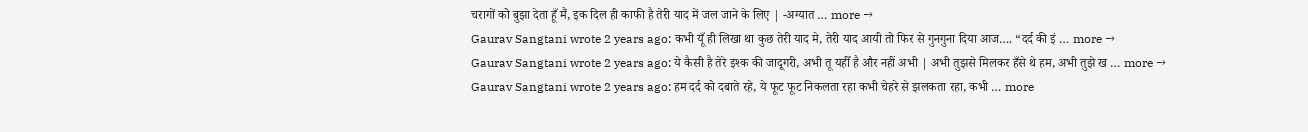चरागों को बुझा देता हूँ मैं, इक दिल ही काफी है तेरी याद में जल जाने के लिए | -अग्यात … more →
Gaurav Sangtani wrote 2 years ago: कभी यूँ ही लिखा था कुछ तेरी याद मे, तेरी याद आयी तो फिर से गुनगुना दिया आज…. “दर्द की इं … more →
Gaurav Sangtani wrote 2 years ago: ये कैसी है तेरे इश्क की जादूगरी, अभी तू यहीँ है और नहीं अभी | अभी तुझसे मिलकर हँसे थे हम, अभी तुझे ख … more →
Gaurav Sangtani wrote 2 years ago: हम दर्द को दबाते रहे, ये फूट फूट निकलता रहा कभी चेहरे से झलकता रहा, कभी … more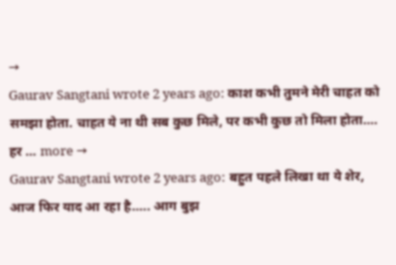→
Gaurav Sangtani wrote 2 years ago: काश कभी तुमने मेरी चाहत को समझा होता. चाहत ये ना थी सब कुछ मिले, पर कभी कुछ तो मिला होता…. हर … more →
Gaurav Sangtani wrote 2 years ago: बहुत पहले लिखा था ये शेर, आज फिर याद आ रहा है….. आग बुझ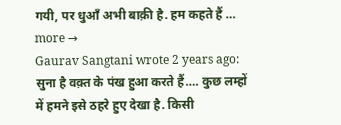गयी, पर धुआँ अभी बाक़ी है. हम कहते हैं … more →
Gaurav Sangtani wrote 2 years ago: सुना है वक़्त के पंख हुआ करते हैं…. कुछ लम्हों में हमने इसे ठहरे हुए देखा है. किसी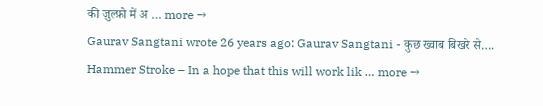की ज़ुल्फ़ो में अ … more →
Gaurav Sangtani wrote 26 years ago: Gaurav Sangtani - कुछ ख्वाब बिखरे से…. Hammer Stroke – In a hope that this will work lik … more →